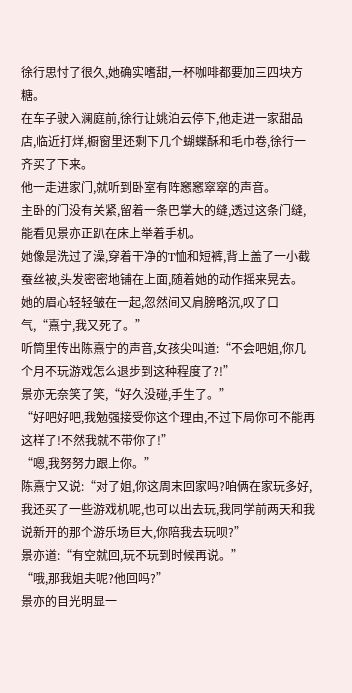徐行思忖了很久,她确实嗜甜,一杯咖啡都要加三四块方糖。
在车子驶入澜庭前,徐行让姚泊云停下,他走进一家甜品店,临近打烊,橱窗里还剩下几个蝴蝶酥和毛巾卷,徐行一齐买了下来。
他一走进家门,就听到卧室有阵窸窸窣窣的声音。
主卧的门没有关紧,留着一条巴掌大的缝,透过这条门缝,能看见景亦正趴在床上举着手机。
她像是洗过了澡,穿着干净的T恤和短裤,背上盖了一小截蚕丝被,头发密密地铺在上面,随着她的动作摇来晃去。
她的眉心轻轻皱在一起,忽然间又肩膀略沉,叹了口气,“熹宁,我又死了。”
听筒里传出陈熹宁的声音,女孩尖叫道:“不会吧姐,你几个月不玩游戏怎么退步到这种程度了?!”
景亦无奈笑了笑,“好久没碰,手生了。”
“好吧好吧,我勉强接受你这个理由,不过下局你可不能再这样了!不然我就不带你了!”
“嗯,我努努力跟上你。”
陈熹宁又说:“对了姐,你这周末回家吗?咱俩在家玩多好,我还买了一些游戏机呢,也可以出去玩,我同学前两天和我说新开的那个游乐场巨大,你陪我去玩呗?”
景亦道:“有空就回,玩不玩到时候再说。”
“哦,那我姐夫呢?他回吗?”
景亦的目光明显一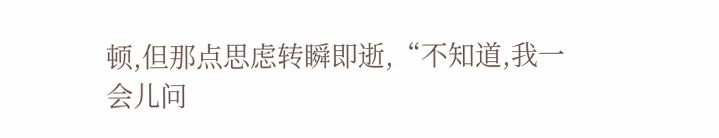顿,但那点思虑转瞬即逝,“不知道,我一会儿问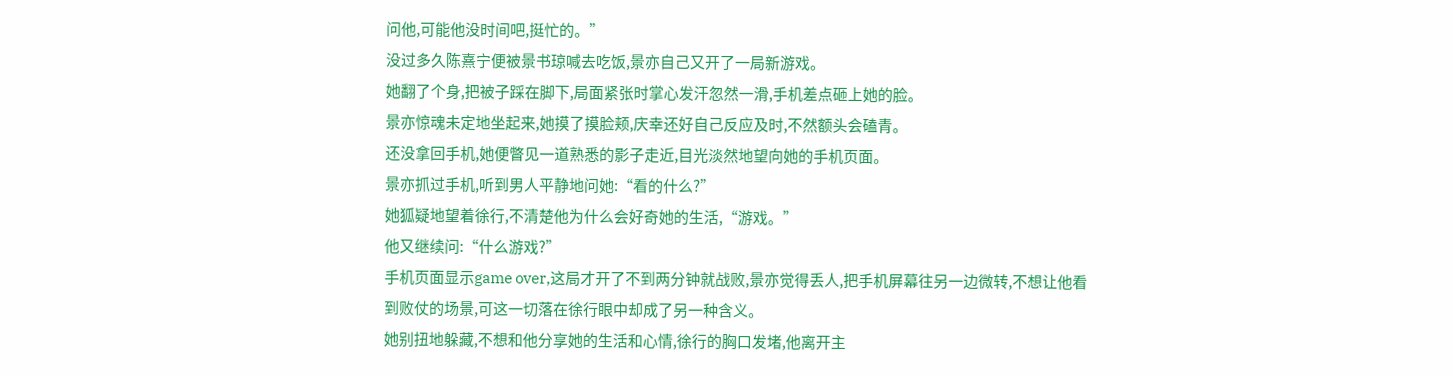问他,可能他没时间吧,挺忙的。”
没过多久陈熹宁便被景书琼喊去吃饭,景亦自己又开了一局新游戏。
她翻了个身,把被子踩在脚下,局面紧张时掌心发汗忽然一滑,手机差点砸上她的脸。
景亦惊魂未定地坐起来,她摸了摸脸颊,庆幸还好自己反应及时,不然额头会磕青。
还没拿回手机,她便瞥见一道熟悉的影子走近,目光淡然地望向她的手机页面。
景亦抓过手机,听到男人平静地问她:“看的什么?”
她狐疑地望着徐行,不清楚他为什么会好奇她的生活,“游戏。”
他又继续问:“什么游戏?”
手机页面显示game over,这局才开了不到两分钟就战败,景亦觉得丢人,把手机屏幕往另一边微转,不想让他看到败仗的场景,可这一切落在徐行眼中却成了另一种含义。
她别扭地躲藏,不想和他分享她的生活和心情,徐行的胸口发堵,他离开主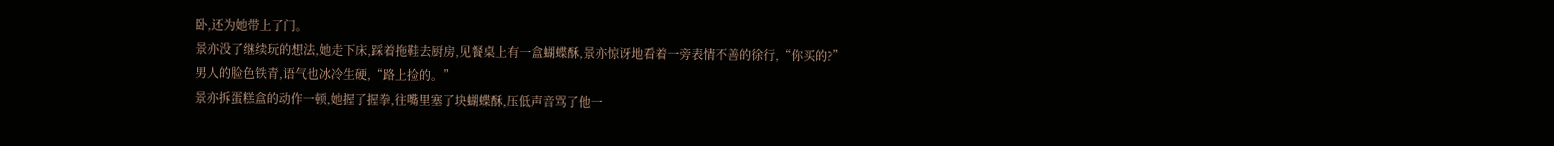卧,还为她带上了门。
景亦没了继续玩的想法,她走下床,踩着拖鞋去厨房,见餐桌上有一盒蝴蝶酥,景亦惊讶地看着一旁表情不善的徐行,“你买的?”
男人的脸色铁青,语气也冰冷生硬,“路上捡的。”
景亦拆蛋糕盒的动作一顿,她握了握拳,往嘴里塞了块蝴蝶酥,压低声音骂了他一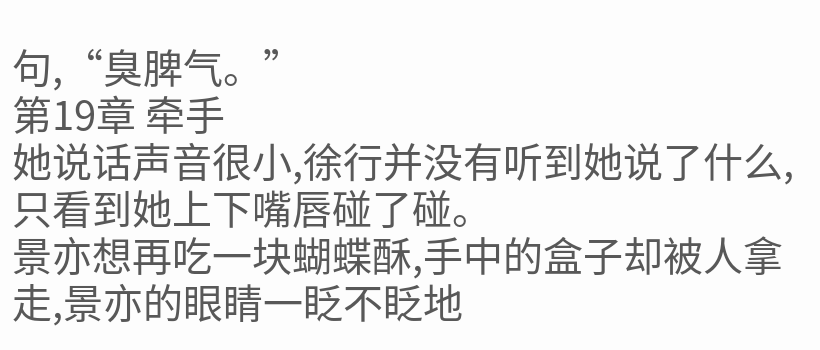句,“臭脾气。”
第19章 牵手
她说话声音很小,徐行并没有听到她说了什么,只看到她上下嘴唇碰了碰。
景亦想再吃一块蝴蝶酥,手中的盒子却被人拿走,景亦的眼睛一眨不眨地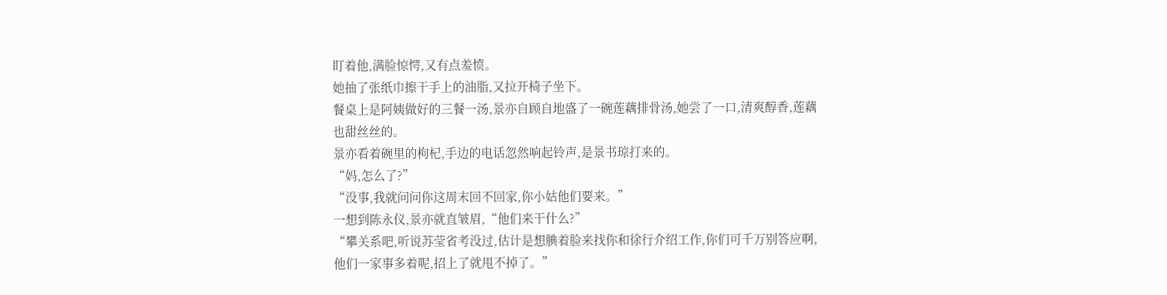盯着他,满脸惊愕,又有点羞愤。
她抽了张纸巾擦干手上的油脂,又拉开椅子坐下。
餐桌上是阿姨做好的三餐一汤,景亦自顾自地盛了一碗莲藕排骨汤,她尝了一口,清爽醇香,莲藕也甜丝丝的。
景亦看着碗里的枸杞,手边的电话忽然响起铃声,是景书琼打来的。
“妈,怎么了?”
“没事,我就问问你这周末回不回家,你小姑他们要来。”
一想到陈永仪,景亦就直皱眉,“他们来干什么?”
“攀关系吧,听说苏莹省考没过,估计是想腆着脸来找你和徐行介绍工作,你们可千万别答应啊,他们一家事多着呢,招上了就甩不掉了。”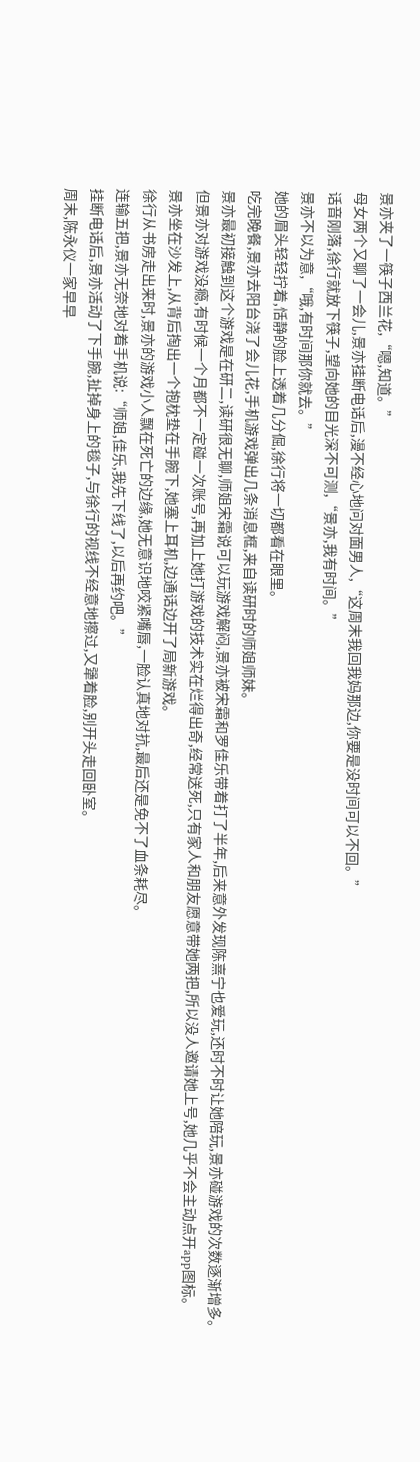景亦夹了一筷子西兰花,“嗯,知道。”
母女两个又聊了一会儿,景亦挂断电话后,漫不经心地问对面男人,“这周末我回我妈那边,你要是没时间可以不回。”
话音刚落,徐行就放下筷子,望向她的目光深不可测,“景亦,我有时间。”
景亦不以为意,“哦,有时间那你就去。”
她的眉头轻轻拧着,恬静的脸上透着几分倔,徐行将一切都看在眼里。
吃完晚餐,景亦去阳台浇了会儿花,手机游戏弹出几条消息框,来自读研时的师姐师妹。
景亦最初接触到这个游戏是在研二,读研很无聊,师姐宋霜说可以玩游戏解闷,景亦被宋霜和罗佳乐带着打了半年,后来意外发现陈熹宁也爱玩,还时不时让她陪玩,景亦碰游戏的次数逐渐增多。
但景亦对游戏没瘾,有时候一个月都不一定碰一次账号,再加上她打游戏的技术实在烂得出奇,经常送死,只有家人和朋友愿意带她两把,所以没人邀请她上号,她几乎不会主动点开app图标。
景亦坐在沙发上,从背后掏出一个抱枕垫在手腕下,她塞上耳机,边通话边开了局新游戏。
徐行从书房走出来时,景亦的游戏小人飘在死亡的边缘,她无意识地咬紧嘴唇,一脸认真地对抗,最后还是免不了血条耗尽。
连输五把,景亦无奈地对着手机说:“师姐,佳乐,我先下线了,以后再约吧。”
挂断电话后,景亦活动了下手腕,扯掉身上的毯子,与徐行的视线不经意地擦过,又犟着脸,别开头走回卧室。
周末,陈永仪一家早早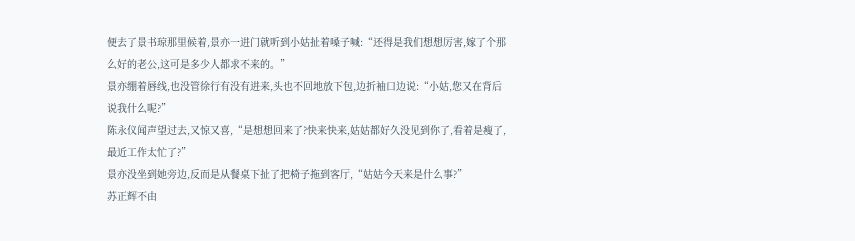便去了景书琼那里候着,景亦一进门就听到小姑扯着嗓子喊:“还得是我们想想厉害,嫁了个那么好的老公,这可是多少人都求不来的。”
景亦绷着唇线,也没管徐行有没有进来,头也不回地放下包,边折袖口边说:“小姑,您又在背后说我什么呢?”
陈永仪闻声望过去,又惊又喜,“是想想回来了?快来快来,姑姑都好久没见到你了,看着是瘦了,最近工作太忙了?”
景亦没坐到她旁边,反而是从餐桌下扯了把椅子拖到客厅,“姑姑今天来是什么事?”
苏正辉不由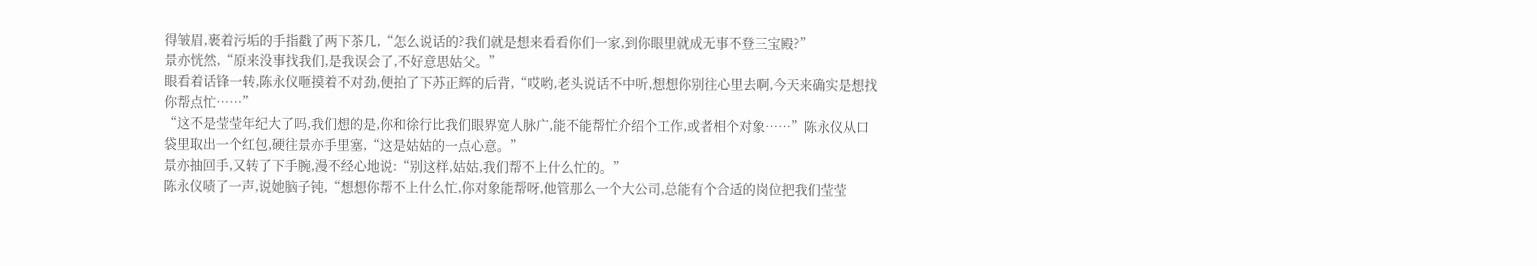得皱眉,裹着污垢的手指戳了两下茶几,“怎么说话的?我们就是想来看看你们一家,到你眼里就成无事不登三宝殿?”
景亦恍然,“原来没事找我们,是我误会了,不好意思姑父。”
眼看着话锋一转,陈永仪咂摸着不对劲,便拍了下苏正辉的后背,“哎哟,老头说话不中听,想想你别往心里去啊,今天来确实是想找你帮点忙……”
“这不是莹莹年纪大了吗,我们想的是,你和徐行比我们眼界宽人脉广,能不能帮忙介绍个工作,或者相个对象……”陈永仪从口袋里取出一个红包,硬往景亦手里塞,“这是姑姑的一点心意。”
景亦抽回手,又转了下手腕,漫不经心地说:“别这样,姑姑,我们帮不上什么忙的。”
陈永仪啧了一声,说她脑子钝,“想想你帮不上什么忙,你对象能帮呀,他管那么一个大公司,总能有个合适的岗位把我们莹莹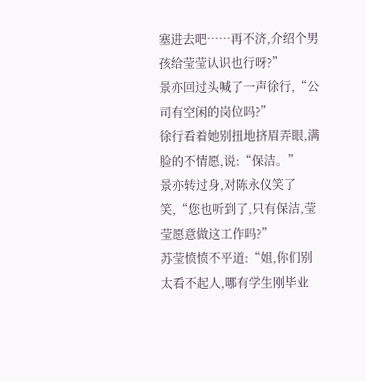塞进去吧……再不济,介绍个男孩给莹莹认识也行呀?”
景亦回过头喊了一声徐行,“公司有空闲的岗位吗?”
徐行看着她别扭地挤眉弄眼,满脸的不情愿,说:“保洁。”
景亦转过身,对陈永仪笑了笑,“您也听到了,只有保洁,莹莹愿意做这工作吗?”
苏莹愤愤不平道:“姐,你们别太看不起人,哪有学生刚毕业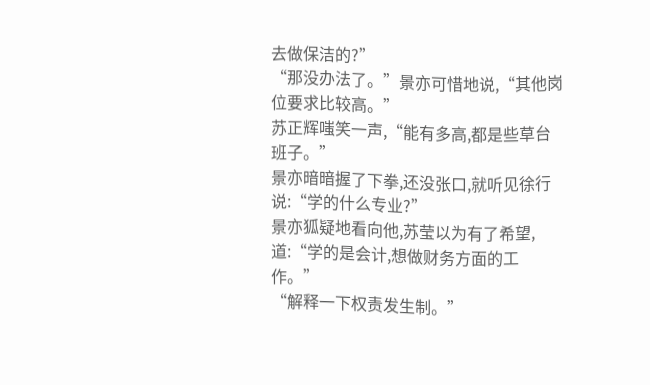去做保洁的?”
“那没办法了。”景亦可惜地说,“其他岗位要求比较高。”
苏正辉嗤笑一声,“能有多高,都是些草台班子。”
景亦暗暗握了下拳,还没张口,就听见徐行说:“学的什么专业?”
景亦狐疑地看向他,苏莹以为有了希望,道:“学的是会计,想做财务方面的工作。”
“解释一下权责发生制。”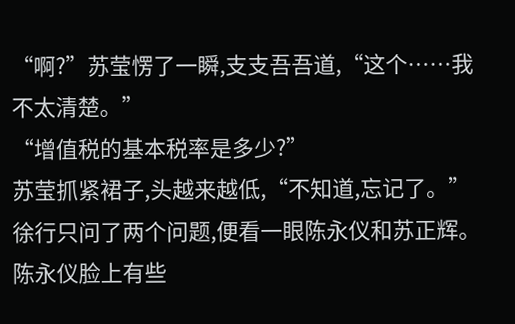“啊?”苏莹愣了一瞬,支支吾吾道,“这个……我不太清楚。”
“增值税的基本税率是多少?”
苏莹抓紧裙子,头越来越低,“不知道,忘记了。”
徐行只问了两个问题,便看一眼陈永仪和苏正辉。
陈永仪脸上有些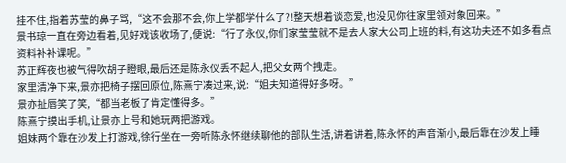挂不住,指着苏莹的鼻子骂,“这不会那不会,你上学都学什么了?!整天想着谈恋爱,也没见你往家里领对象回来。”
景书琼一直在旁边看着,见好戏该收场了,便说:“行了永仪,你们家莹莹就不是去人家大公司上班的料,有这功夫还不如多看点资料补补课呢。”
苏正辉夜也被气得吹胡子瞪眼,最后还是陈永仪丢不起人,把父女两个拽走。
家里清净下来,景亦把椅子摆回原位,陈熹宁凑过来,说:“姐夫知道得好多呀。”
景亦扯唇笑了笑,“都当老板了肯定懂得多。”
陈熹宁摸出手机,让景亦上号和她玩两把游戏。
姐妹两个靠在沙发上打游戏,徐行坐在一旁听陈永怀继续聊他的部队生活,讲着讲着,陈永怀的声音渐小,最后靠在沙发上睡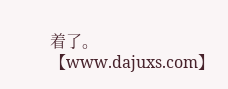着了。
【www.dajuxs.com】